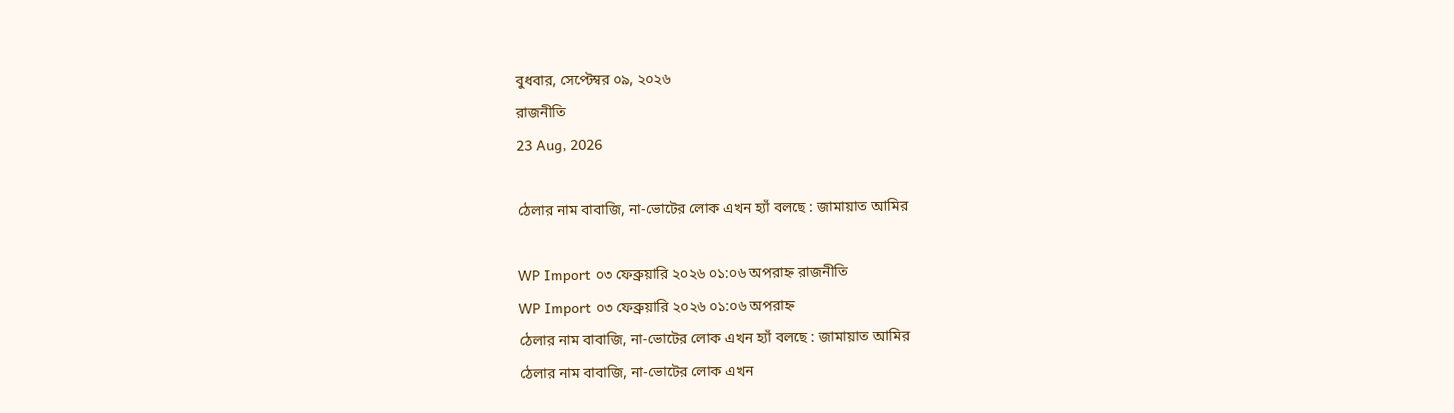বুধবার, সেপ্টেম্বর ০৯, ২০২৬
রাজনীতি
23 Aug, 2026

ঠেলার নাম বাবাজি, না-ভোটের লোক এখন হ্যাঁ বলছে : জামায়াত আমির

WP Import ০৩ ফেব্রুয়ারি ২০২৬ ০১:০৬ অপরাহ্ন রাজনীতি
WP Import ০৩ ফেব্রুয়ারি ২০২৬ ০১:০৬ অপরাহ্ন
ঠেলার নাম বাবাজি, না-ভোটের লোক এখন হ্যাঁ বলছে : জামায়াত আমির
ঠেলার নাম বাবাজি, না-ভোটের লোক এখন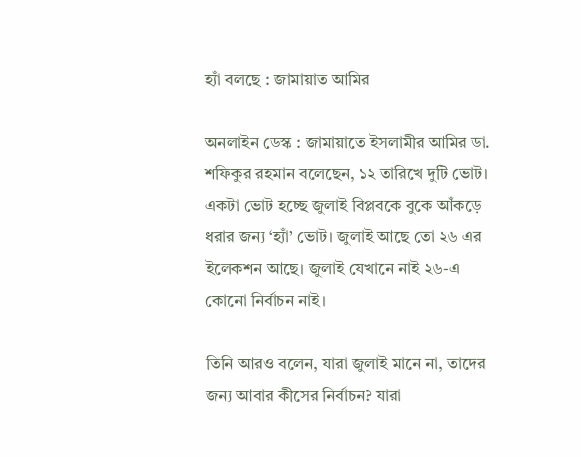হ্যাঁ বলছে : জামায়াত আমির

অনলাইন ডেস্ক : জামায়াতে ইসলামীর আমির ডা. শফিকুর রহমান বলেছেন, ১২ তারিখে দুটি ভোট। একটা ভোট হচ্ছে জুলাই বিপ্লবকে বুকে আঁকড়ে ধরার জন্য ‘হ্যাঁ’ ভোট। জুলাই আছে তো ২৬ এর ইলেকশন আছে। জুলাই যেখানে নাই ২৬-এ কোনো নির্বাচন নাই।

তিনি আরও বলেন, যারা জুলাই মানে না, তাদের জন্য আবার কীসের নির্বাচন? যারা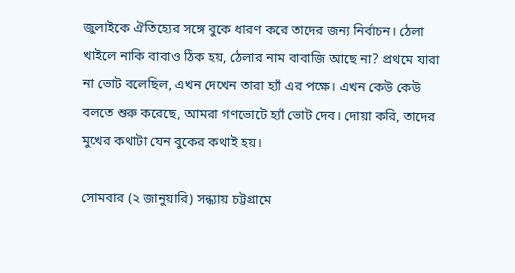জুলাইকে ঐতিহ্যের সঙ্গে বুকে ধারণ করে তাদের জন্য নির্বাচন। ঠেলা খাইলে নাকি বাবাও ঠিক হয়, ঠেলার নাম বাবাজি আছে না? প্রথমে যারা না ভোট বলেছিল, এখন দেখেন তারা হ্যাঁ এর পক্ষে। এখন কেউ কেউ বলতে শুরু করেছে, আমরা গণভোটে হ্যাঁ ভোট দেব। দোয়া করি, তাদের মুখের কথাটা যেন বুকের কথাই হয়।

সোমবার (২ জানুয়ারি) সন্ধ্যায় চট্টগ্রামে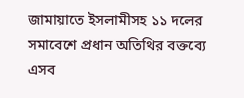জামায়াতে ইসলামীসহ ১১ দলের সমাবেশে প্রধান অতিথির বক্তব্যে এসব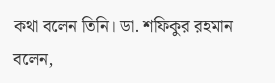কথা বলেন তিনি। ডা. শফিকুর রহমান বলেন,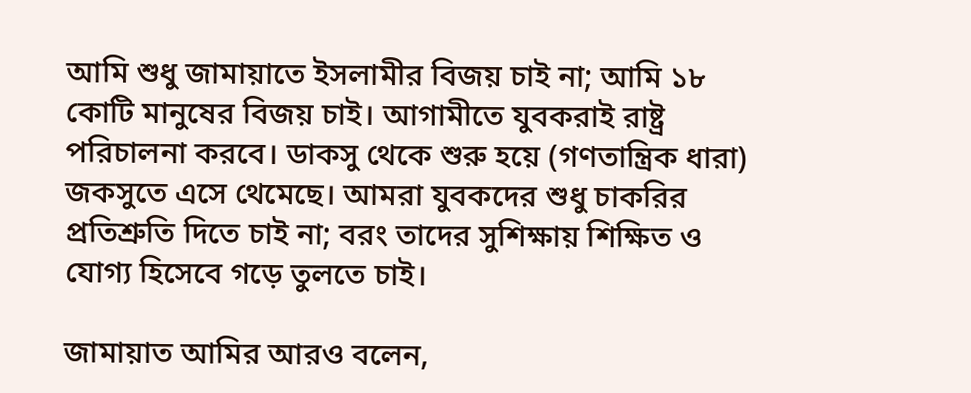আমি শুধু জামায়াতে ইসলামীর বিজয় চাই না; আমি ১৮ কোটি মানুষের বিজয় চাই। আগামীতে যুবকরাই রাষ্ট্র পরিচালনা করবে। ডাকসু থেকে শুরু হয়ে (গণতান্ত্রিক ধারা) জকসুতে এসে থেমেছে। আমরা যুবকদের শুধু চাকরির প্রতিশ্রুতি দিতে চাই না; বরং তাদের সুশিক্ষায় শিক্ষিত ও যোগ্য হিসেবে গড়ে তুলতে চাই।

জামায়াত আমির আরও বলেন,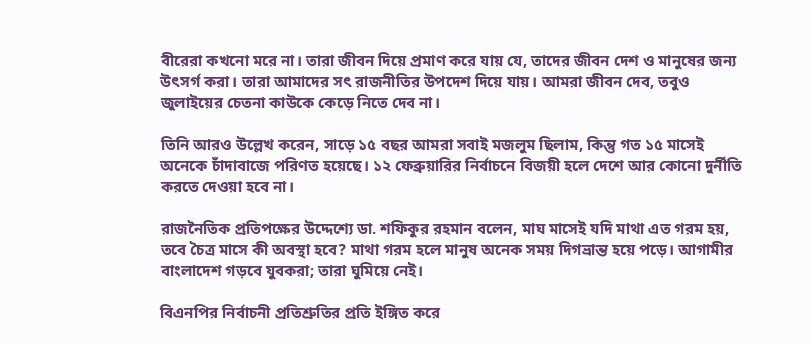বীরেরা কখনো মরে না। তারা জীবন দিয়ে প্রমাণ করে যায় যে, তাদের জীবন দেশ ও মানুষের জন্য উৎসর্গ করা। তারা আমাদের সৎ রাজনীতির উপদেশ দিয়ে যায়। আমরা জীবন দেব, তবুও জুলাইয়ের চেতনা কাউকে কেড়ে নিতে দেব না।

তিনি আরও উল্লেখ করেন, সাড়ে ১৫ বছর আমরা সবাই মজলুম ছিলাম, কিন্তু গত ১৫ মাসেই অনেকে চাঁদাবাজে পরিণত হয়েছে। ১২ ফেব্রুয়ারির নির্বাচনে বিজয়ী হলে দেশে আর কোনো দুর্নীতি করতে দেওয়া হবে না।

রাজনৈতিক প্রতিপক্ষের উদ্দেশ্যে ডা. শফিকুর রহমান বলেন, মাঘ মাসেই যদি মাথা এত গরম হয়, তবে চৈত্র মাসে কী অবস্থা হবে? মাথা গরম হলে মানুষ অনেক সময় দিগভ্রান্ত হয়ে পড়ে। আগামীর বাংলাদেশ গড়বে যুবকরা; তারা ঘুমিয়ে নেই।

বিএনপির নির্বাচনী প্রতিশ্রুতির প্রতি ইঙ্গিত করে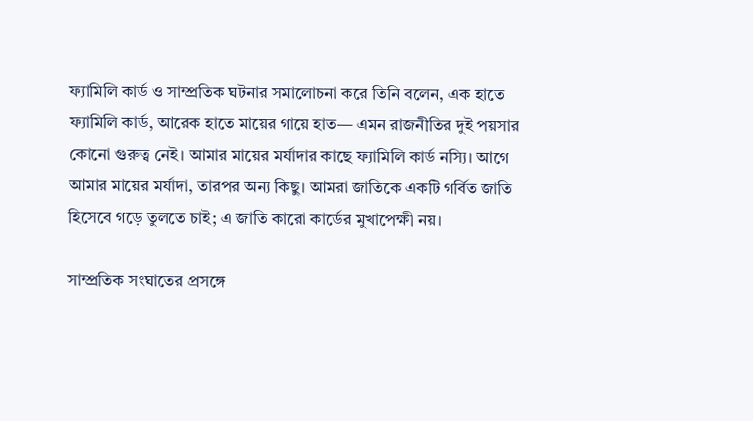ফ্যামিলি কার্ড ও সাম্প্রতিক ঘটনার সমালোচনা করে তিনি বলেন, এক হাতে ফ্যামিলি কার্ড, আরেক হাতে মায়ের গায়ে হাত— এমন রাজনীতির দুই পয়সার কোনো গুরুত্ব নেই। আমার মায়ের মর্যাদার কাছে ফ্যামিলি কার্ড নস্যি। আগে আমার মায়ের মর্যাদা, তারপর অন্য কিছু। আমরা জাতিকে একটি গর্বিত জাতি হিসেবে গড়ে তুলতে চাই; এ জাতি কারো কার্ডের মুখাপেক্ষী নয়।

সাম্প্রতিক সংঘাতের প্রসঙ্গে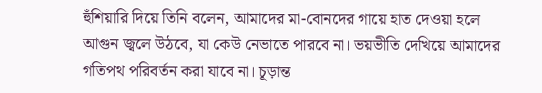হুঁশিয়ারি দিয়ে তিনি বলেন, আমাদের মা-বোনদের গায়ে হাত দেওয়া হলে আগুন জ্বলে উঠবে, যা কেউ নেভাতে পারবে না। ভয়ভীতি দেখিয়ে আমাদের গতিপথ পরিবর্তন করা যাবে না। চূড়ান্ত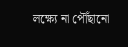লক্ষ্যে না পৌঁছানো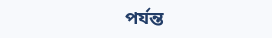পর্যন্ত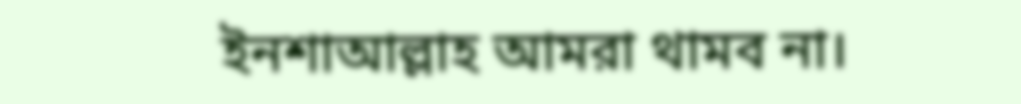ইনশাআল্লাহ আমরা থামব না।